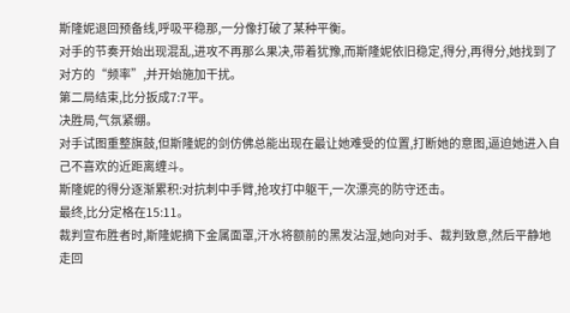斯隆妮退回预备线,呼吸平稳那,一分像打破了某种平衡。
对手的节奏开始出现混乱,进攻不再那么果决,带着犹豫,而斯隆妮依旧稳定,得分,再得分,她找到了对方的“频率”,并开始施加干扰。
第二局结束,比分扳成7:7平。
决胜局,气氛紧绷。
对手试图重整旗鼓,但斯隆妮的剑仿佛总能出现在最让她难受的位置,打断她的意图,逼迫她进入自己不喜欢的近距离缠斗。
斯隆妮的得分逐渐累积:对抗刺中手臂,抢攻打中躯干,一次漂亮的防守还击。
最终,比分定格在15:11。
裁判宣布胜者时,斯隆妮摘下金属面罩,汗水将额前的黑发沾湿,她向对手、裁判致意,然后平静地走回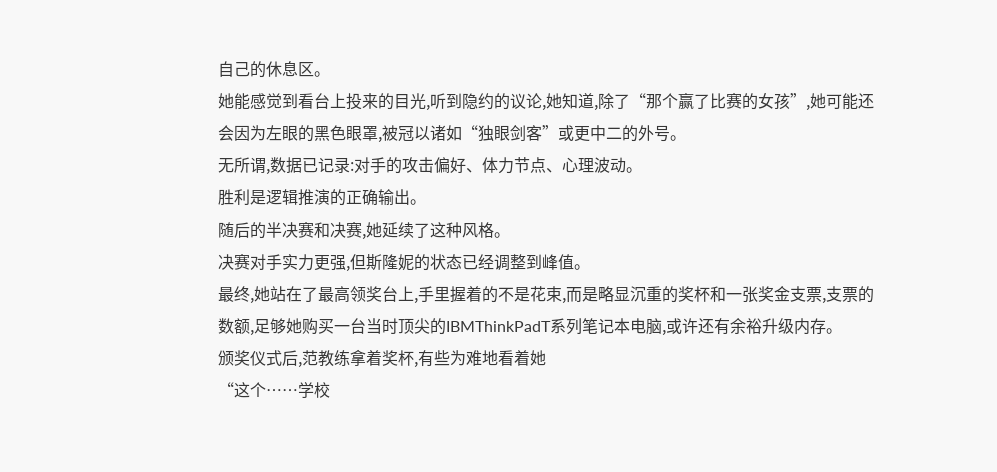自己的休息区。
她能感觉到看台上投来的目光,听到隐约的议论,她知道,除了“那个赢了比赛的女孩”,她可能还会因为左眼的黑色眼罩,被冠以诸如“独眼剑客”或更中二的外号。
无所谓,数据已记录:对手的攻击偏好、体力节点、心理波动。
胜利是逻辑推演的正确输出。
随后的半决赛和决赛,她延续了这种风格。
决赛对手实力更强,但斯隆妮的状态已经调整到峰值。
最终,她站在了最高领奖台上,手里握着的不是花束,而是略显沉重的奖杯和一张奖金支票,支票的数额,足够她购买一台当时顶尖的IBMThinkPadT系列笔记本电脑,或许还有余裕升级内存。
颁奖仪式后,范教练拿着奖杯,有些为难地看着她
“这个……学校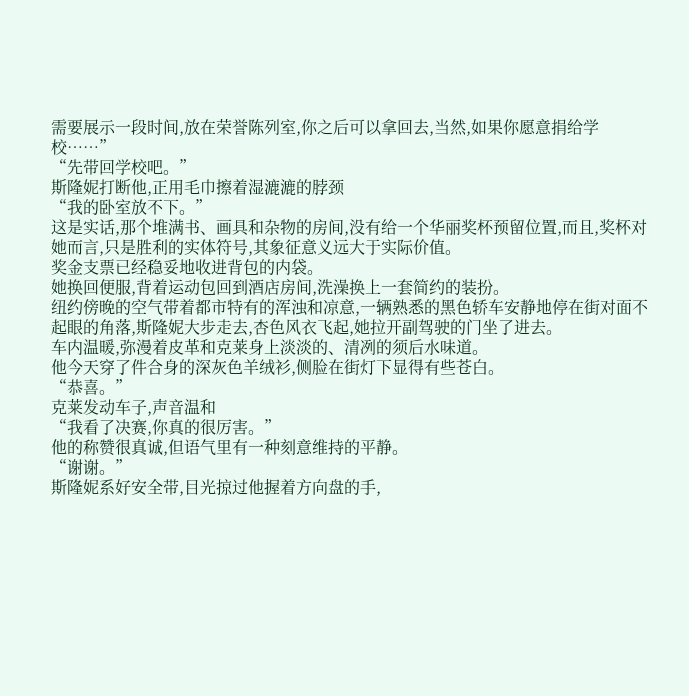需要展示一段时间,放在荣誉陈列室,你之后可以拿回去,当然,如果你愿意捐给学校……”
“先带回学校吧。”
斯隆妮打断他,正用毛巾擦着湿漉漉的脖颈
“我的卧室放不下。”
这是实话,那个堆满书、画具和杂物的房间,没有给一个华丽奖杯预留位置,而且,奖杯对她而言,只是胜利的实体符号,其象征意义远大于实际价值。
奖金支票已经稳妥地收进背包的内袋。
她换回便服,背着运动包回到酒店房间,洗澡换上一套简约的装扮。
纽约傍晚的空气带着都市特有的浑浊和凉意,一辆熟悉的黑色轿车安静地停在街对面不起眼的角落,斯隆妮大步走去,杏色风衣飞起,她拉开副驾驶的门坐了进去。
车内温暖,弥漫着皮革和克莱身上淡淡的、清冽的须后水味道。
他今天穿了件合身的深灰色羊绒衫,侧脸在街灯下显得有些苍白。
“恭喜。”
克莱发动车子,声音温和
“我看了决赛,你真的很厉害。”
他的称赞很真诚,但语气里有一种刻意维持的平静。
“谢谢。”
斯隆妮系好安全带,目光掠过他握着方向盘的手,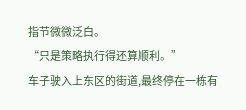指节微微泛白。
“只是策略执行得还算顺利。”
车子驶入上东区的街道,最终停在一栋有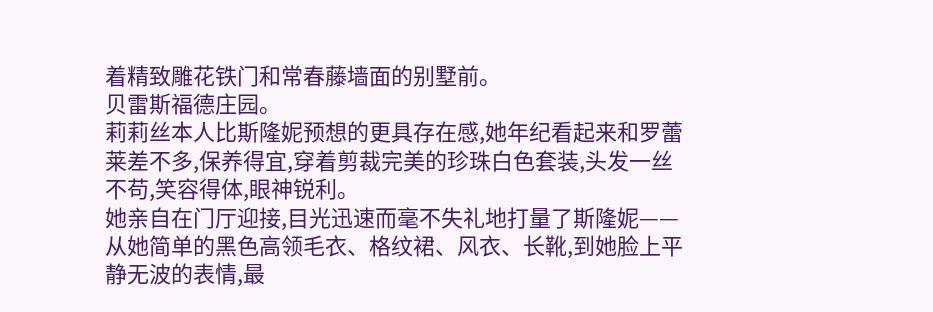着精致雕花铁门和常春藤墙面的别墅前。
贝雷斯福德庄园。
莉莉丝本人比斯隆妮预想的更具存在感,她年纪看起来和罗蕾莱差不多,保养得宜,穿着剪裁完美的珍珠白色套装,头发一丝不苟,笑容得体,眼神锐利。
她亲自在门厅迎接,目光迅速而毫不失礼地打量了斯隆妮——从她简单的黑色高领毛衣、格纹裙、风衣、长靴,到她脸上平静无波的表情,最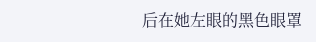后在她左眼的黑色眼罩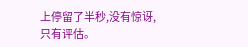上停留了半秒,没有惊讶,只有评估。